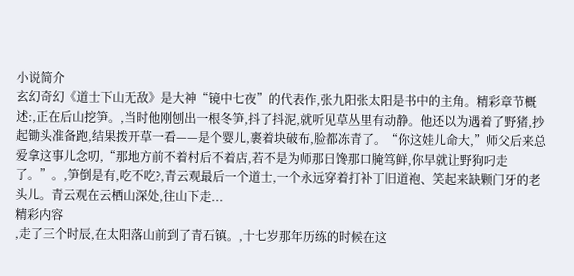小说简介
玄幻奇幻《道士下山无敌》是大神“镜中七夜”的代表作,张九阳张太阳是书中的主角。精彩章节概述:,正在后山挖笋。,当时他刚刨出一根冬笋,抖了抖泥,就听见草丛里有动静。他还以为遇着了野猪,抄起锄头准备跑,结果拨开草一看——是个婴儿,裹着块破布,脸都冻青了。“你这娃儿命大,”师父后来总爱拿这事儿念叨,“那地方前不着村后不着店,若不是为师那日馋那口腌笃鲜,你早就让野狗叼走了。”。,笋倒是有,吃不吃?,青云观最后一个道士,一个永远穿着打补丁旧道袍、笑起来缺颗门牙的老头儿。青云观在云栖山深处,往山下走...
精彩内容
,走了三个时辰,在太阳落山前到了青石镇。,十七岁那年历练的时候在这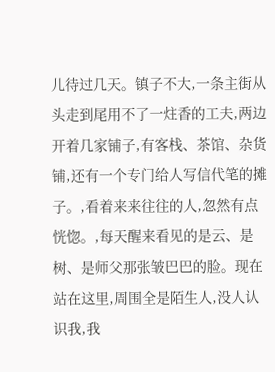儿待过几天。镇子不大,一条主街从头走到尾用不了一炷香的工夫,两边开着几家铺子,有客栈、茶馆、杂货铺,还有一个专门给人写信代笔的摊子。,看着来来往往的人,忽然有点恍惚。,每天醒来看见的是云、是树、是师父那张皱巴巴的脸。现在站在这里,周围全是陌生人,没人认识我,我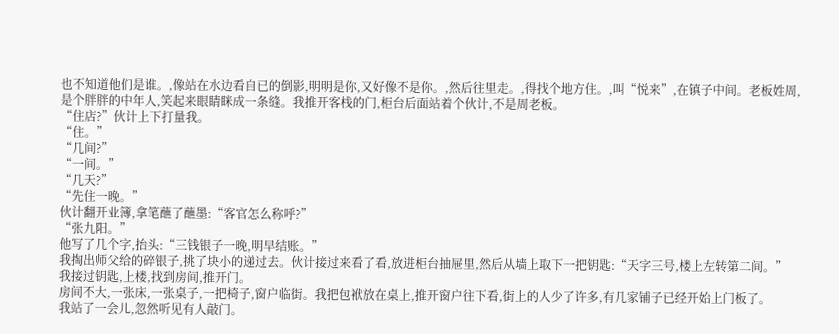也不知道他们是谁。,像站在水边看自已的倒影,明明是你,又好像不是你。,然后往里走。,得找个地方住。,叫“悦来”,在镇子中间。老板姓周,是个胖胖的中年人,笑起来眼睛眯成一条缝。我推开客栈的门,柜台后面站着个伙计,不是周老板。
“住店?”伙计上下打量我。
“住。”
“几间?”
“一间。”
“几天?”
“先住一晚。”
伙计翻开业簿,拿笔蘸了蘸墨:“客官怎么称呼?”
“张九阳。”
他写了几个字,抬头:“三钱银子一晚,明早结账。”
我掏出师父给的碎银子,挑了块小的递过去。伙计接过来看了看,放进柜台抽屉里,然后从墙上取下一把钥匙:“天字三号,楼上左转第二间。”
我接过钥匙,上楼,找到房间,推开门。
房间不大,一张床,一张桌子,一把椅子,窗户临街。我把包袱放在桌上,推开窗户往下看,街上的人少了许多,有几家铺子已经开始上门板了。
我站了一会儿,忽然听见有人敲门。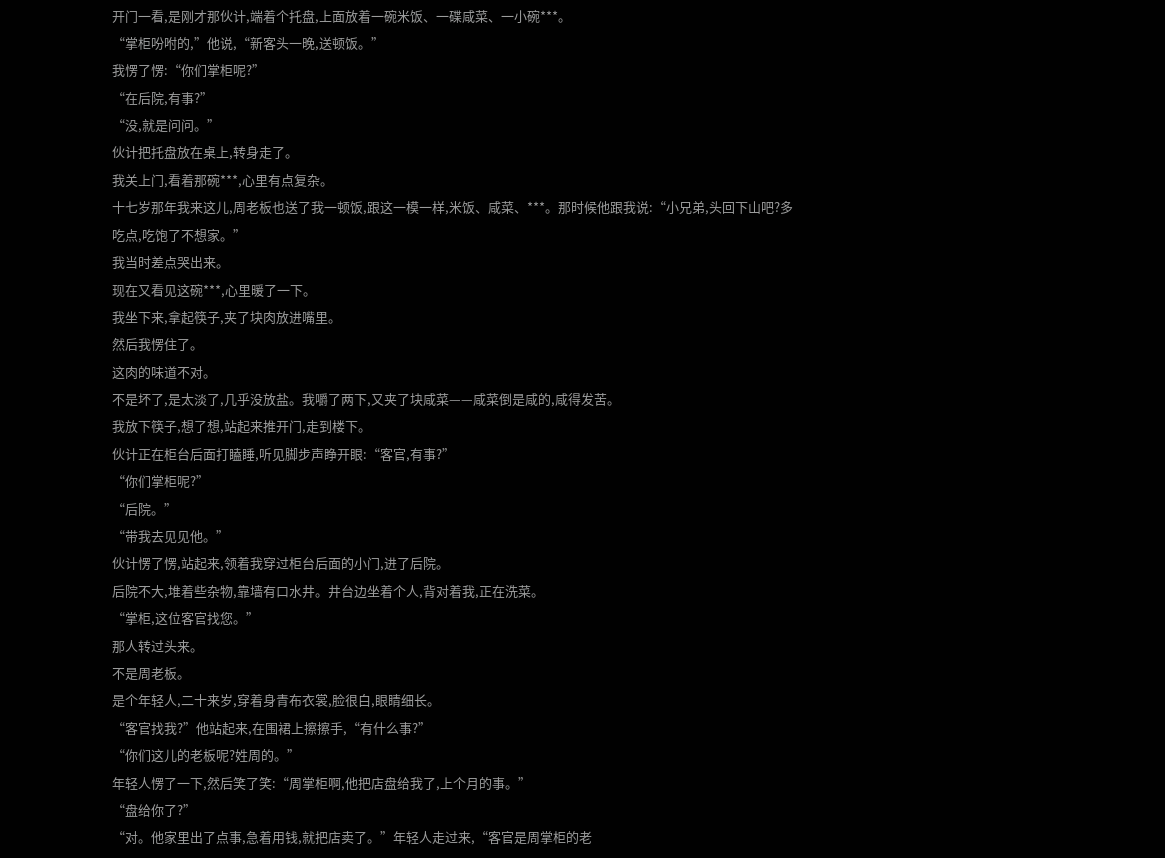开门一看,是刚才那伙计,端着个托盘,上面放着一碗米饭、一碟咸菜、一小碗***。
“掌柜吩咐的,”他说,“新客头一晚,送顿饭。”
我愣了愣:“你们掌柜呢?”
“在后院,有事?”
“没,就是问问。”
伙计把托盘放在桌上,转身走了。
我关上门,看着那碗***,心里有点复杂。
十七岁那年我来这儿,周老板也送了我一顿饭,跟这一模一样,米饭、咸菜、***。那时候他跟我说:“小兄弟,头回下山吧?多吃点,吃饱了不想家。”
我当时差点哭出来。
现在又看见这碗***,心里暖了一下。
我坐下来,拿起筷子,夹了块肉放进嘴里。
然后我愣住了。
这肉的味道不对。
不是坏了,是太淡了,几乎没放盐。我嚼了两下,又夹了块咸菜——咸菜倒是咸的,咸得发苦。
我放下筷子,想了想,站起来推开门,走到楼下。
伙计正在柜台后面打瞌睡,听见脚步声睁开眼:“客官,有事?”
“你们掌柜呢?”
“后院。”
“带我去见见他。”
伙计愣了愣,站起来,领着我穿过柜台后面的小门,进了后院。
后院不大,堆着些杂物,靠墙有口水井。井台边坐着个人,背对着我,正在洗菜。
“掌柜,这位客官找您。”
那人转过头来。
不是周老板。
是个年轻人,二十来岁,穿着身青布衣裳,脸很白,眼睛细长。
“客官找我?”他站起来,在围裙上擦擦手,“有什么事?”
“你们这儿的老板呢?姓周的。”
年轻人愣了一下,然后笑了笑:“周掌柜啊,他把店盘给我了,上个月的事。”
“盘给你了?”
“对。他家里出了点事,急着用钱,就把店卖了。”年轻人走过来,“客官是周掌柜的老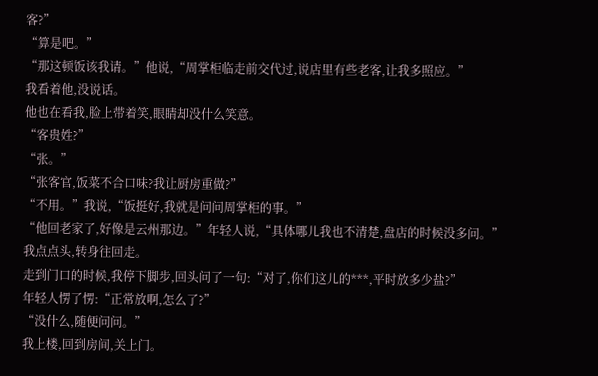客?”
“算是吧。”
“那这顿饭该我请。”他说,“周掌柜临走前交代过,说店里有些老客,让我多照应。”
我看着他,没说话。
他也在看我,脸上带着笑,眼睛却没什么笑意。
“客贵姓?”
“张。”
“张客官,饭菜不合口味?我让厨房重做?”
“不用。”我说,“饭挺好,我就是问问周掌柜的事。”
“他回老家了,好像是云州那边。”年轻人说,“具体哪儿我也不清楚,盘店的时候没多问。”
我点点头,转身往回走。
走到门口的时候,我停下脚步,回头问了一句:“对了,你们这儿的***,平时放多少盐?”
年轻人愣了愣:“正常放啊,怎么了?”
“没什么,随便问问。”
我上楼,回到房间,关上门。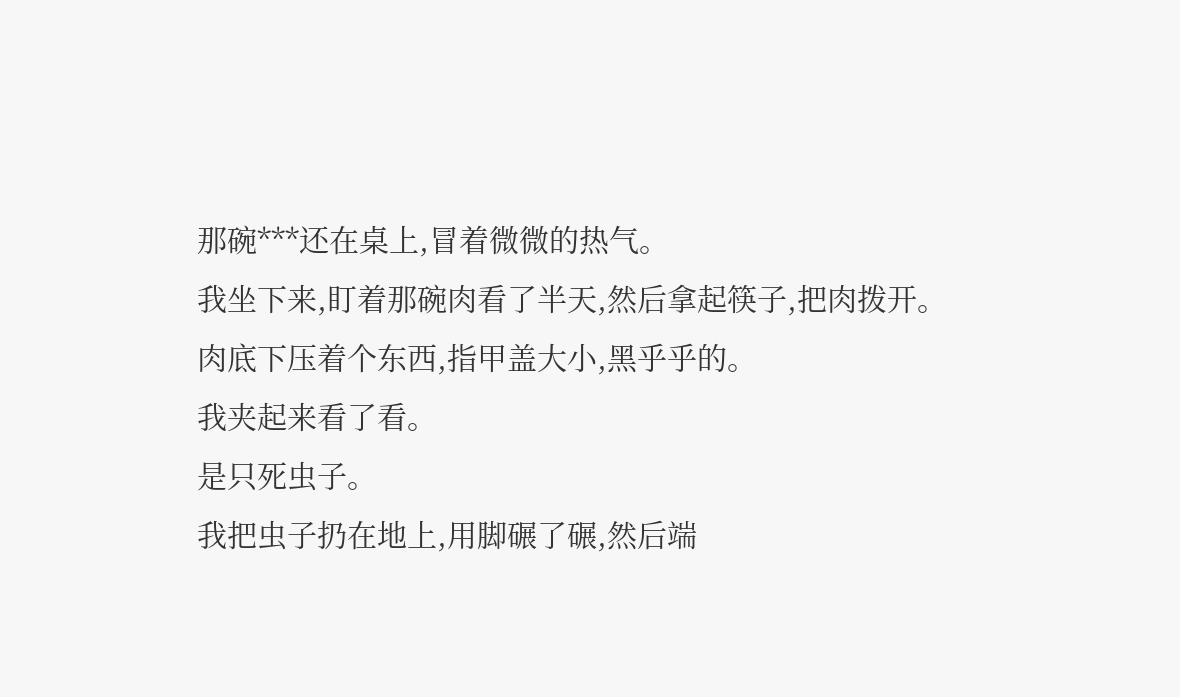那碗***还在桌上,冒着微微的热气。
我坐下来,盯着那碗肉看了半天,然后拿起筷子,把肉拨开。
肉底下压着个东西,指甲盖大小,黑乎乎的。
我夹起来看了看。
是只死虫子。
我把虫子扔在地上,用脚碾了碾,然后端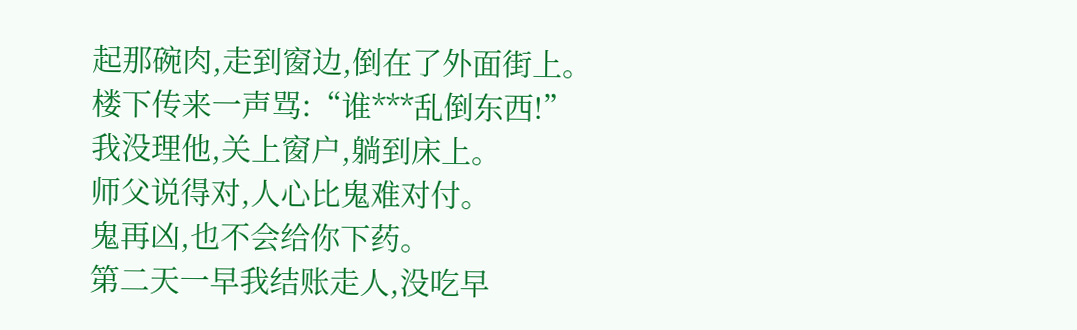起那碗肉,走到窗边,倒在了外面街上。
楼下传来一声骂:“谁***乱倒东西!”
我没理他,关上窗户,躺到床上。
师父说得对,人心比鬼难对付。
鬼再凶,也不会给你下药。
第二天一早我结账走人,没吃早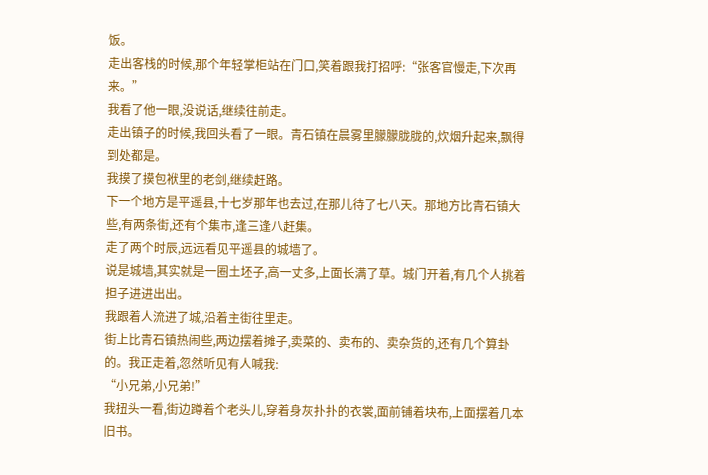饭。
走出客栈的时候,那个年轻掌柜站在门口,笑着跟我打招呼:“张客官慢走,下次再来。”
我看了他一眼,没说话,继续往前走。
走出镇子的时候,我回头看了一眼。青石镇在晨雾里朦朦胧胧的,炊烟升起来,飘得到处都是。
我摸了摸包袱里的老剑,继续赶路。
下一个地方是平遥县,十七岁那年也去过,在那儿待了七八天。那地方比青石镇大些,有两条街,还有个集市,逢三逢八赶集。
走了两个时辰,远远看见平遥县的城墙了。
说是城墙,其实就是一圈土坯子,高一丈多,上面长满了草。城门开着,有几个人挑着担子进进出出。
我跟着人流进了城,沿着主街往里走。
街上比青石镇热闹些,两边摆着摊子,卖菜的、卖布的、卖杂货的,还有几个算卦的。我正走着,忽然听见有人喊我:
“小兄弟,小兄弟!”
我扭头一看,街边蹲着个老头儿,穿着身灰扑扑的衣裳,面前铺着块布,上面摆着几本旧书。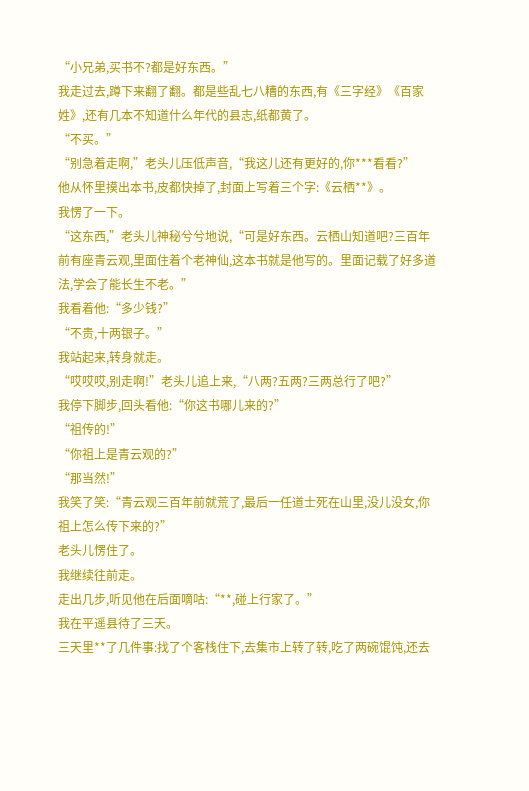“小兄弟,买书不?都是好东西。”
我走过去,蹲下来翻了翻。都是些乱七八糟的东西,有《三字经》《百家姓》,还有几本不知道什么年代的县志,纸都黄了。
“不买。”
“别急着走啊,”老头儿压低声音,“我这儿还有更好的,你***看看?”
他从怀里摸出本书,皮都快掉了,封面上写着三个字:《云栖**》。
我愣了一下。
“这东西,”老头儿神秘兮兮地说,“可是好东西。云栖山知道吧?三百年前有座青云观,里面住着个老神仙,这本书就是他写的。里面记载了好多道法,学会了能长生不老。”
我看着他:“多少钱?”
“不贵,十两银子。”
我站起来,转身就走。
“哎哎哎,别走啊!”老头儿追上来,“八两?五两?三两总行了吧?”
我停下脚步,回头看他:“你这书哪儿来的?”
“祖传的!”
“你祖上是青云观的?”
“那当然!”
我笑了笑:“青云观三百年前就荒了,最后一任道士死在山里,没儿没女,你祖上怎么传下来的?”
老头儿愣住了。
我继续往前走。
走出几步,听见他在后面嘀咕:“**,碰上行家了。”
我在平遥县待了三天。
三天里**了几件事:找了个客栈住下,去集市上转了转,吃了两碗馄饨,还去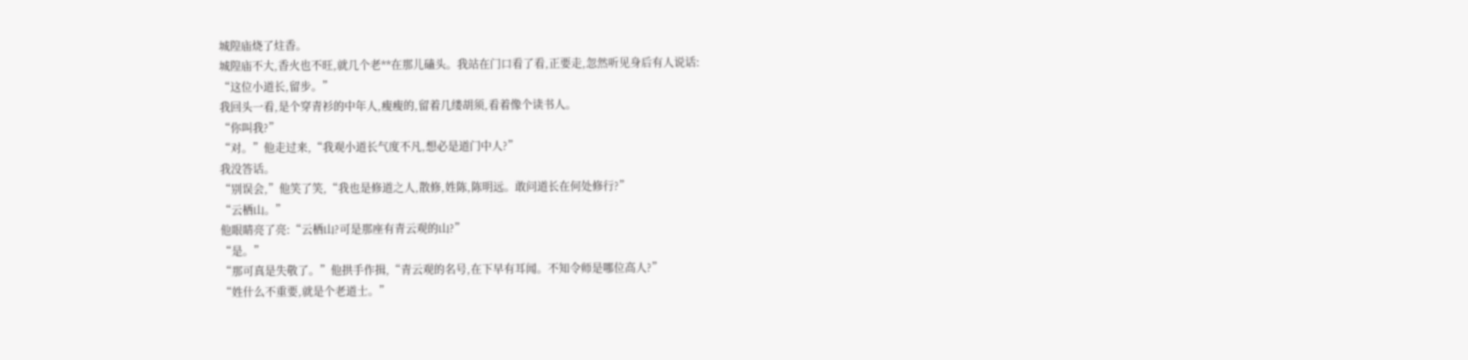城隍庙烧了炷香。
城隍庙不大,香火也不旺,就几个老**在那儿磕头。我站在门口看了看,正要走,忽然听见身后有人说话:
“这位小道长,留步。”
我回头一看,是个穿青衫的中年人,瘦瘦的,留着几缕胡须,看着像个读书人。
“你叫我?”
“对。”他走过来,“我观小道长气度不凡,想必是道门中人?”
我没答话。
“别误会,”他笑了笑,“我也是修道之人,散修,姓陈,陈明远。敢问道长在何处修行?”
“云栖山。”
他眼睛亮了亮:“云栖山?可是那座有青云观的山?”
“是。”
“那可真是失敬了。”他拱手作揖,“青云观的名号,在下早有耳闻。不知令师是哪位高人?”
“姓什么不重要,就是个老道士。”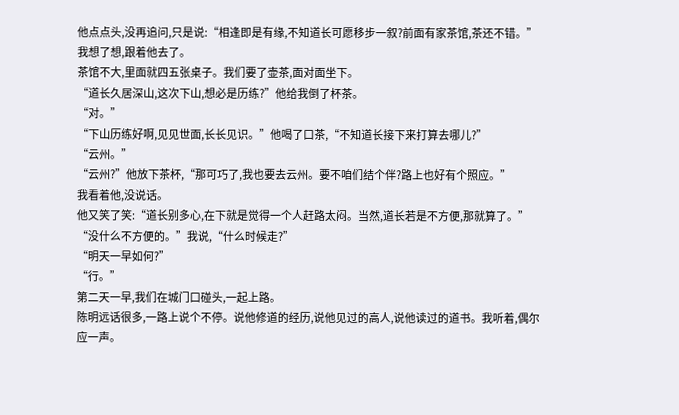他点点头,没再追问,只是说:“相逢即是有缘,不知道长可愿移步一叙?前面有家茶馆,茶还不错。”
我想了想,跟着他去了。
茶馆不大,里面就四五张桌子。我们要了壶茶,面对面坐下。
“道长久居深山,这次下山,想必是历练?”他给我倒了杯茶。
“对。”
“下山历练好啊,见见世面,长长见识。”他喝了口茶,“不知道长接下来打算去哪儿?”
“云州。”
“云州?”他放下茶杯,“那可巧了,我也要去云州。要不咱们结个伴?路上也好有个照应。”
我看着他,没说话。
他又笑了笑:“道长别多心,在下就是觉得一个人赶路太闷。当然,道长若是不方便,那就算了。”
“没什么不方便的。”我说,“什么时候走?”
“明天一早如何?”
“行。”
第二天一早,我们在城门口碰头,一起上路。
陈明远话很多,一路上说个不停。说他修道的经历,说他见过的高人,说他读过的道书。我听着,偶尔应一声。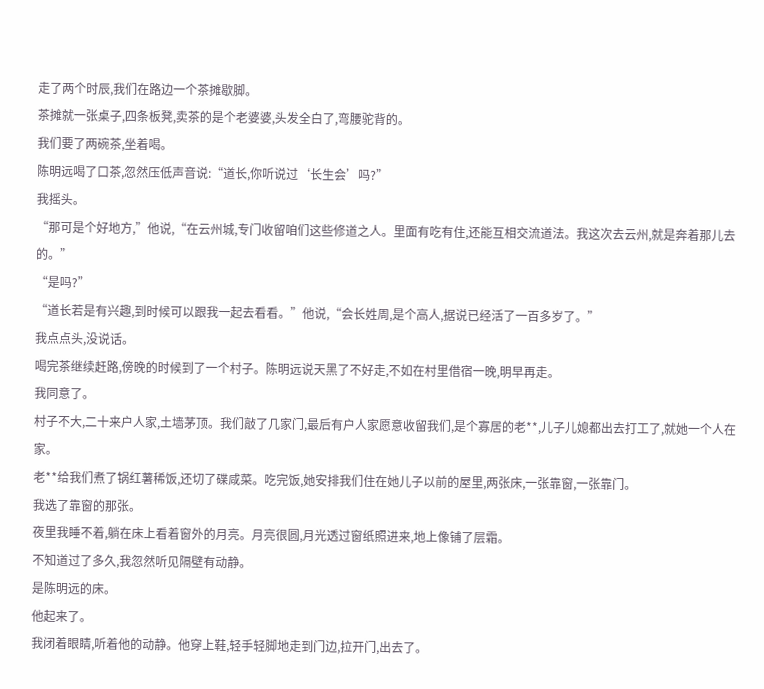走了两个时辰,我们在路边一个茶摊歇脚。
茶摊就一张桌子,四条板凳,卖茶的是个老婆婆,头发全白了,弯腰驼背的。
我们要了两碗茶,坐着喝。
陈明远喝了口茶,忽然压低声音说:“道长,你听说过‘长生会’吗?”
我摇头。
“那可是个好地方,”他说,“在云州城,专门收留咱们这些修道之人。里面有吃有住,还能互相交流道法。我这次去云州,就是奔着那儿去的。”
“是吗?”
“道长若是有兴趣,到时候可以跟我一起去看看。”他说,“会长姓周,是个高人,据说已经活了一百多岁了。”
我点点头,没说话。
喝完茶继续赶路,傍晚的时候到了一个村子。陈明远说天黑了不好走,不如在村里借宿一晚,明早再走。
我同意了。
村子不大,二十来户人家,土墙茅顶。我们敲了几家门,最后有户人家愿意收留我们,是个寡居的老**,儿子儿媳都出去打工了,就她一个人在家。
老**给我们煮了锅红薯稀饭,还切了碟咸菜。吃完饭,她安排我们住在她儿子以前的屋里,两张床,一张靠窗,一张靠门。
我选了靠窗的那张。
夜里我睡不着,躺在床上看着窗外的月亮。月亮很圆,月光透过窗纸照进来,地上像铺了层霜。
不知道过了多久,我忽然听见隔壁有动静。
是陈明远的床。
他起来了。
我闭着眼睛,听着他的动静。他穿上鞋,轻手轻脚地走到门边,拉开门,出去了。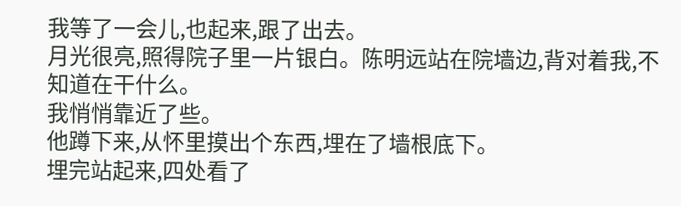我等了一会儿,也起来,跟了出去。
月光很亮,照得院子里一片银白。陈明远站在院墙边,背对着我,不知道在干什么。
我悄悄靠近了些。
他蹲下来,从怀里摸出个东西,埋在了墙根底下。
埋完站起来,四处看了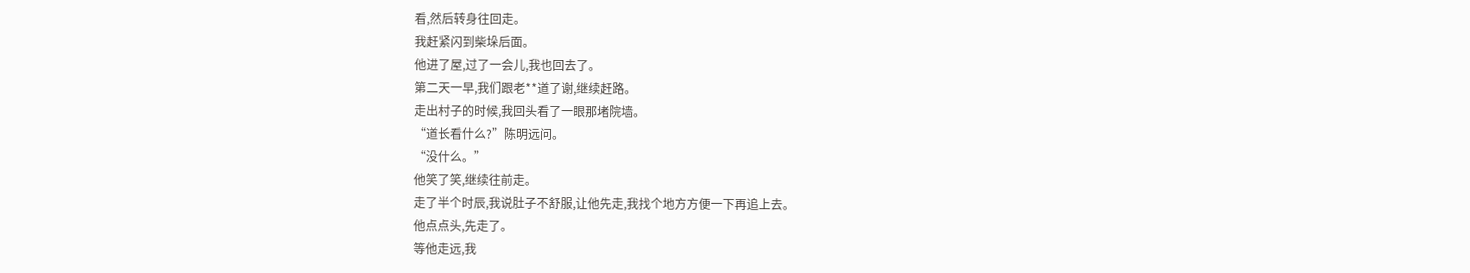看,然后转身往回走。
我赶紧闪到柴垛后面。
他进了屋,过了一会儿,我也回去了。
第二天一早,我们跟老**道了谢,继续赶路。
走出村子的时候,我回头看了一眼那堵院墙。
“道长看什么?”陈明远问。
“没什么。”
他笑了笑,继续往前走。
走了半个时辰,我说肚子不舒服,让他先走,我找个地方方便一下再追上去。
他点点头,先走了。
等他走远,我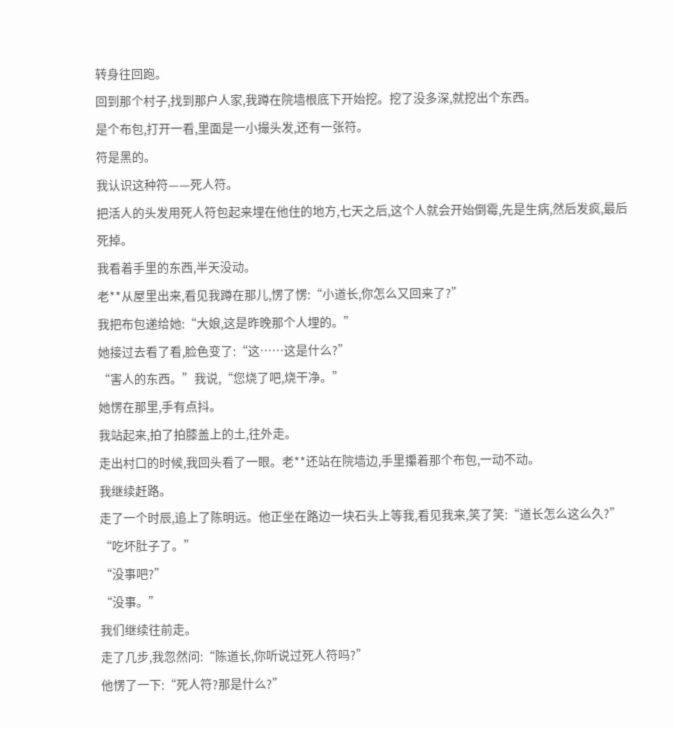转身往回跑。
回到那个村子,找到那户人家,我蹲在院墙根底下开始挖。挖了没多深,就挖出个东西。
是个布包,打开一看,里面是一小撮头发,还有一张符。
符是黑的。
我认识这种符——死人符。
把活人的头发用死人符包起来埋在他住的地方,七天之后,这个人就会开始倒霉,先是生病,然后发疯,最后死掉。
我看着手里的东西,半天没动。
老**从屋里出来,看见我蹲在那儿,愣了愣:“小道长,你怎么又回来了?”
我把布包递给她:“大娘,这是昨晚那个人埋的。”
她接过去看了看,脸色变了:“这……这是什么?”
“害人的东西。”我说,“您烧了吧,烧干净。”
她愣在那里,手有点抖。
我站起来,拍了拍膝盖上的土,往外走。
走出村口的时候,我回头看了一眼。老**还站在院墙边,手里攥着那个布包,一动不动。
我继续赶路。
走了一个时辰,追上了陈明远。他正坐在路边一块石头上等我,看见我来,笑了笑:“道长怎么这么久?”
“吃坏肚子了。”
“没事吧?”
“没事。”
我们继续往前走。
走了几步,我忽然问:“陈道长,你听说过死人符吗?”
他愣了一下:“死人符?那是什么?”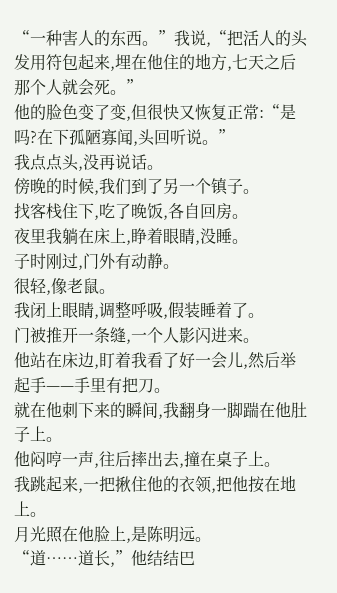“一种害人的东西。”我说,“把活人的头发用符包起来,埋在他住的地方,七天之后那个人就会死。”
他的脸色变了变,但很快又恢复正常:“是吗?在下孤陋寡闻,头回听说。”
我点点头,没再说话。
傍晚的时候,我们到了另一个镇子。
找客栈住下,吃了晚饭,各自回房。
夜里我躺在床上,睁着眼睛,没睡。
子时刚过,门外有动静。
很轻,像老鼠。
我闭上眼睛,调整呼吸,假装睡着了。
门被推开一条缝,一个人影闪进来。
他站在床边,盯着我看了好一会儿,然后举起手——手里有把刀。
就在他刺下来的瞬间,我翻身一脚踹在他肚子上。
他闷哼一声,往后摔出去,撞在桌子上。
我跳起来,一把揪住他的衣领,把他按在地上。
月光照在他脸上,是陈明远。
“道……道长,”他结结巴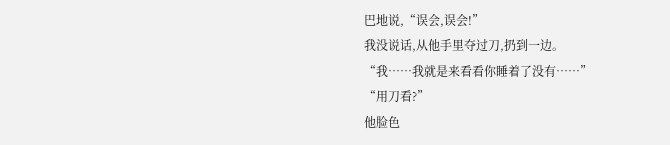巴地说,“误会,误会!”
我没说话,从他手里夺过刀,扔到一边。
“我……我就是来看看你睡着了没有……”
“用刀看?”
他脸色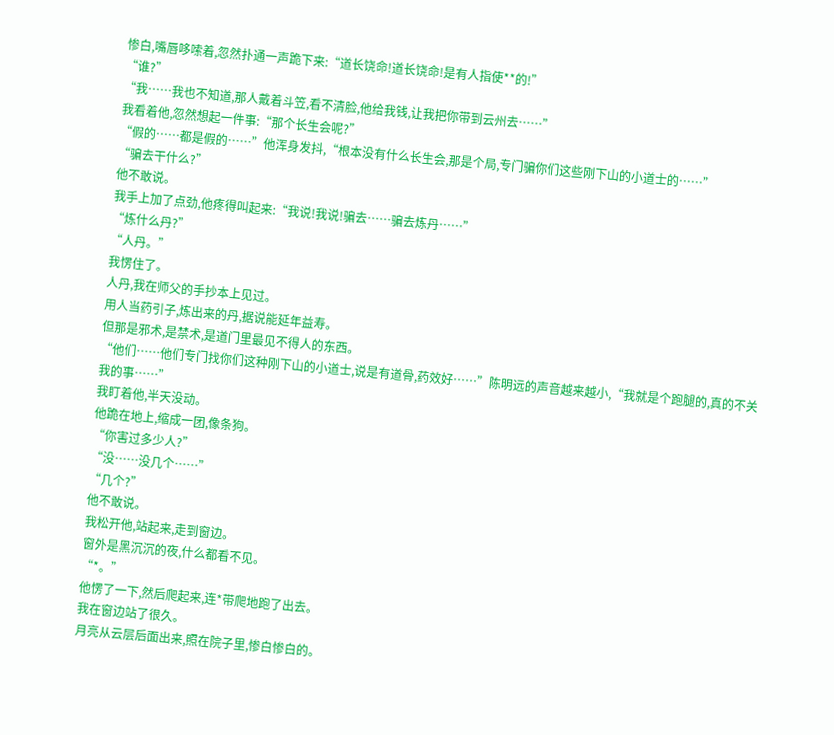惨白,嘴唇哆嗦着,忽然扑通一声跪下来:“道长饶命!道长饶命!是有人指使**的!”
“谁?”
“我……我也不知道,那人戴着斗笠,看不清脸,他给我钱,让我把你带到云州去……”
我看着他,忽然想起一件事:“那个长生会呢?”
“假的……都是假的……”他浑身发抖,“根本没有什么长生会,那是个局,专门骗你们这些刚下山的小道士的……”
“骗去干什么?”
他不敢说。
我手上加了点劲,他疼得叫起来:“我说!我说!骗去……骗去炼丹……”
“炼什么丹?”
“人丹。”
我愣住了。
人丹,我在师父的手抄本上见过。
用人当药引子,炼出来的丹,据说能延年益寿。
但那是邪术,是禁术,是道门里最见不得人的东西。
“他们……他们专门找你们这种刚下山的小道士,说是有道骨,药效好……”陈明远的声音越来越小,“我就是个跑腿的,真的不关我的事……”
我盯着他,半天没动。
他跪在地上,缩成一团,像条狗。
“你害过多少人?”
“没……没几个……”
“几个?”
他不敢说。
我松开他,站起来,走到窗边。
窗外是黑沉沉的夜,什么都看不见。
“*。”
他愣了一下,然后爬起来,连*带爬地跑了出去。
我在窗边站了很久。
月亮从云层后面出来,照在院子里,惨白惨白的。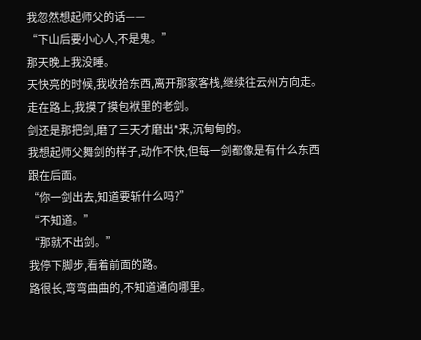我忽然想起师父的话——
“下山后要小心人,不是鬼。”
那天晚上我没睡。
天快亮的时候,我收拾东西,离开那家客栈,继续往云州方向走。
走在路上,我摸了摸包袱里的老剑。
剑还是那把剑,磨了三天才磨出*来,沉甸甸的。
我想起师父舞剑的样子,动作不快,但每一剑都像是有什么东西跟在后面。
“你一剑出去,知道要斩什么吗?”
“不知道。”
“那就不出剑。”
我停下脚步,看着前面的路。
路很长,弯弯曲曲的,不知道通向哪里。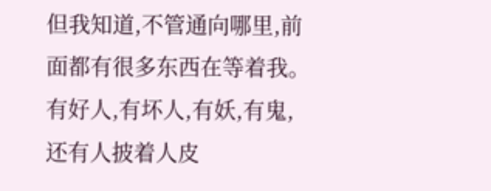但我知道,不管通向哪里,前面都有很多东西在等着我。
有好人,有坏人,有妖,有鬼,还有人披着人皮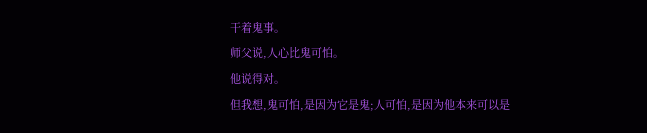干着鬼事。
师父说,人心比鬼可怕。
他说得对。
但我想,鬼可怕,是因为它是鬼;人可怕,是因为他本来可以是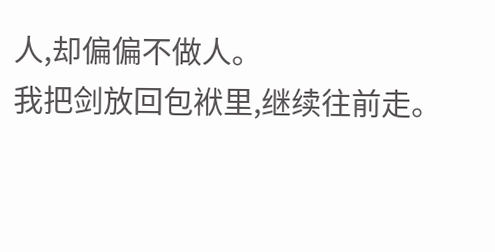人,却偏偏不做人。
我把剑放回包袱里,继续往前走。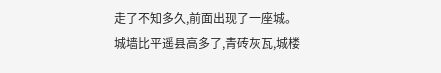走了不知多久,前面出现了一座城。
城墙比平遥县高多了,青砖灰瓦,城楼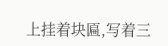上挂着块匾,写着三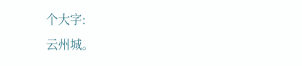个大字:
云州城。